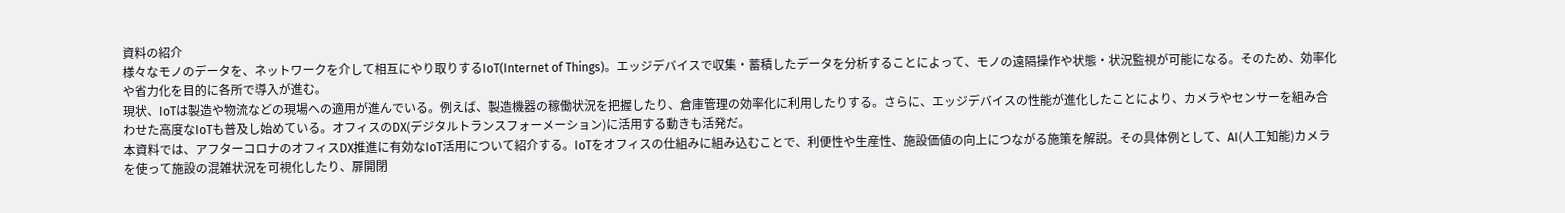資料の紹介
様々なモノのデータを、ネットワークを介して相互にやり取りするIoT(Internet of Things)。エッジデバイスで収集・蓄積したデータを分析することによって、モノの遠隔操作や状態・状況監視が可能になる。そのため、効率化や省力化を目的に各所で導入が進む。
現状、IoTは製造や物流などの現場への適用が進んでいる。例えば、製造機器の稼働状況を把握したり、倉庫管理の効率化に利用したりする。さらに、エッジデバイスの性能が進化したことにより、カメラやセンサーを組み合わせた高度なIoTも普及し始めている。オフィスのDX(デジタルトランスフォーメーション)に活用する動きも活発だ。
本資料では、アフターコロナのオフィスDX推進に有効なIoT活用について紹介する。IoTをオフィスの仕組みに組み込むことで、利便性や生産性、施設価値の向上につながる施策を解説。その具体例として、AI(人工知能)カメラを使って施設の混雑状況を可視化したり、扉開閉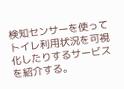検知センサーを使ってトイレ利用状況を可視化したりするサービスを紹介する。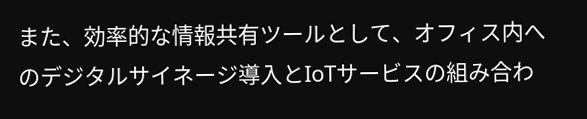また、効率的な情報共有ツールとして、オフィス内へのデジタルサイネージ導入とIoTサービスの組み合わ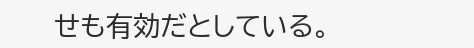せも有効だとしている。